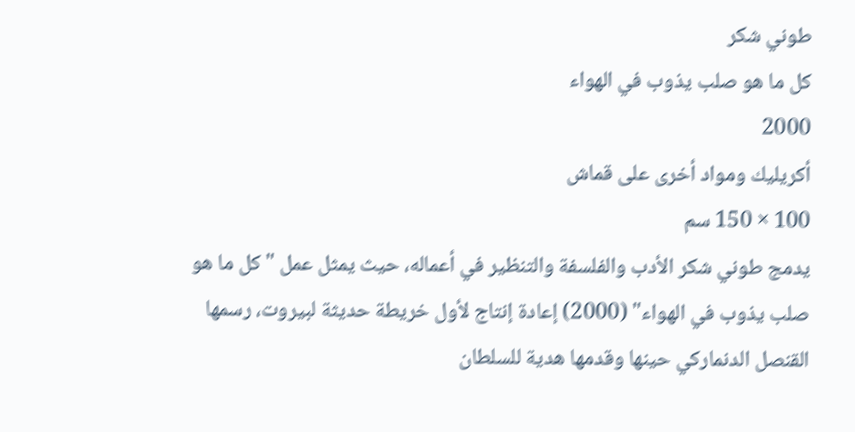طوني شكر
كل ما هو صلب يذوب في الهواء
2000
أكريليك ومواد أخرى على قماش
100 × 150 سم
يدمج طوني شكر الأدب والفلسفة والتنظير في أعماله، حيث يمثل عمل "كل ما هو صلب يذوب في الهواء" (2000) إعادة إنتاج لأول خريطة حديثة لبيروت، رسمها القنصل الدنماركي حينها وقدمها هدية للسلطان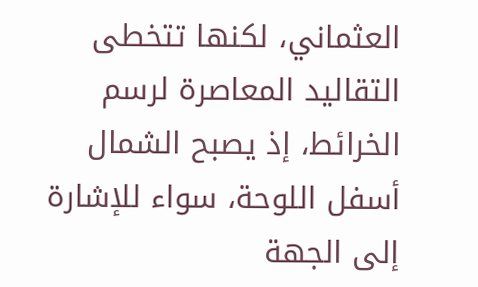العثماني، لكنها تتخطى التقاليد المعاصرة لرسم الخرائط، إذ يصبح الشمال أسفل اللوحة، سواء للإشارة إلى الجهة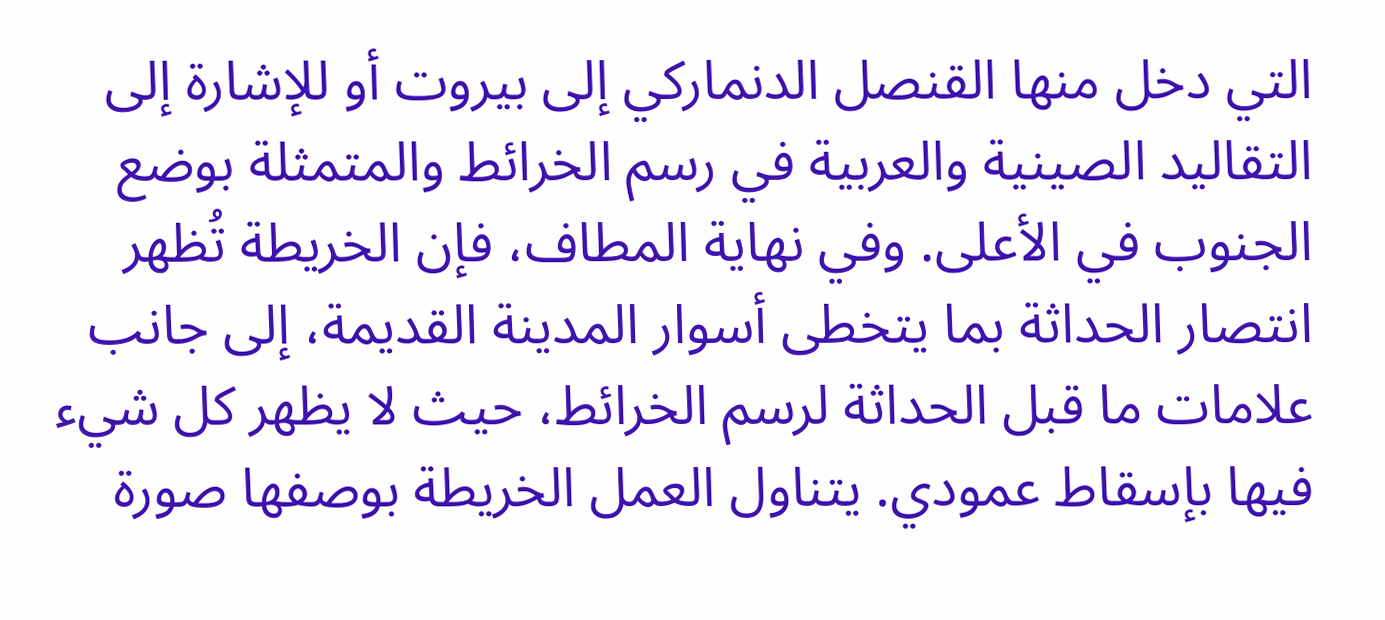التي دخل منها القنصل الدنماركي إلى بيروت أو للإشارة إلى التقاليد الصينية والعربية في رسم الخرائط والمتمثلة بوضع الجنوب في الأعلى. وفي نهاية المطاف، فإن الخريطة تُظهر انتصار الحداثة بما يتخطى أسوار المدينة القديمة، إلى جانب علامات ما قبل الحداثة لرسم الخرائط، حيث لا يظهر كل شيء فيها بإسقاط عمودي. يتناول العمل الخريطة بوصفها صورة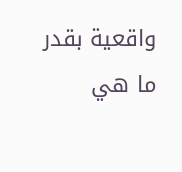واقعية بقدر ما هي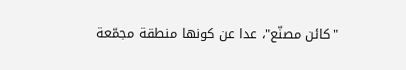"كائن مصنّع"، عدا عن كونها منطقة مجمّعة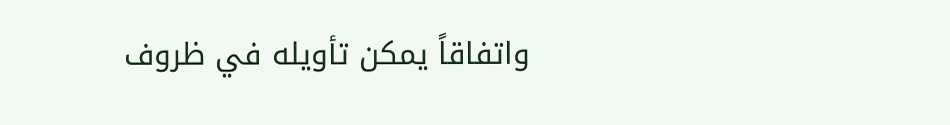واتفاقاً يمكن تأويله في ظروف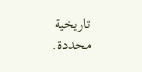تاريخية محددة.